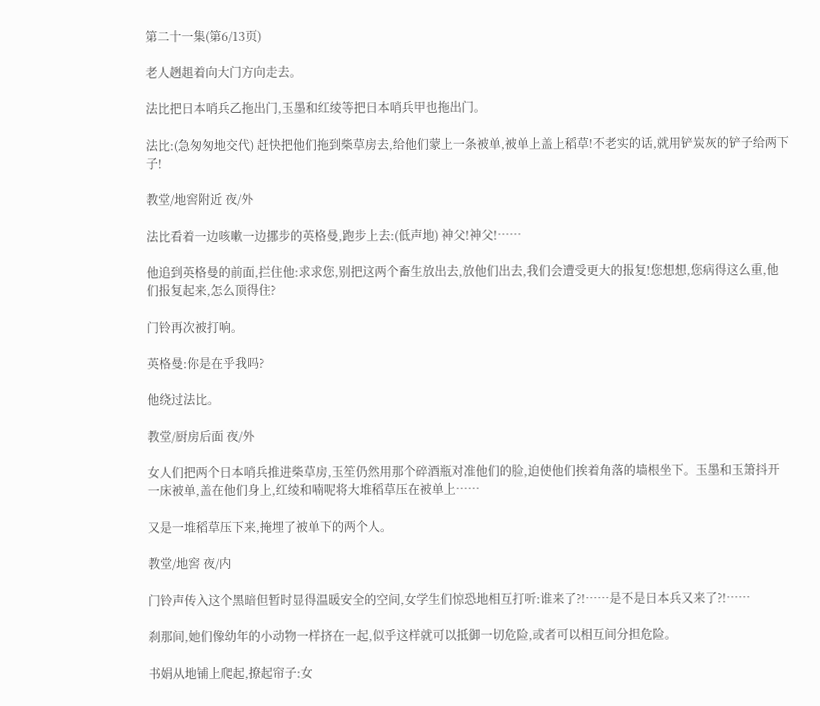第二十一集(第6/13页)

老人趔趄着向大门方向走去。

法比把日本哨兵乙拖出门,玉墨和红绫等把日本哨兵甲也拖出门。

法比:(急匆匆地交代) 赶快把他们拖到柴草房去,给他们蒙上一条被单,被单上盖上稻草!不老实的话,就用铲炭灰的铲子给两下子!

教堂/地窖附近 夜/外

法比看着一边咳嗽一边挪步的英格曼,跑步上去:(低声地) 神父!神父!……

他追到英格曼的前面,拦住他:求求您,别把这两个畜生放出去,放他们出去,我们会遭受更大的报复!您想想,您病得这么重,他们报复起来,怎么顶得住?

门铃再次被打响。

英格曼:你是在乎我吗?

他绕过法比。

教堂/厨房后面 夜/外

女人们把两个日本哨兵推进柴草房,玉笙仍然用那个碎酒瓶对准他们的脸,迫使他们挨着角落的墙根坐下。玉墨和玉箫抖开一床被单,盖在他们身上,红绫和喃呢将大堆稻草压在被单上……

又是一堆稻草压下来,掩埋了被单下的两个人。

教堂/地窖 夜/内

门铃声传入这个黑暗但暂时显得温暖安全的空间,女学生们惊恐地相互打听:谁来了?!……是不是日本兵又来了?!……

刹那间,她们像幼年的小动物一样挤在一起,似乎这样就可以抵御一切危险,或者可以相互间分担危险。

书娟从地铺上爬起,撩起帘子:女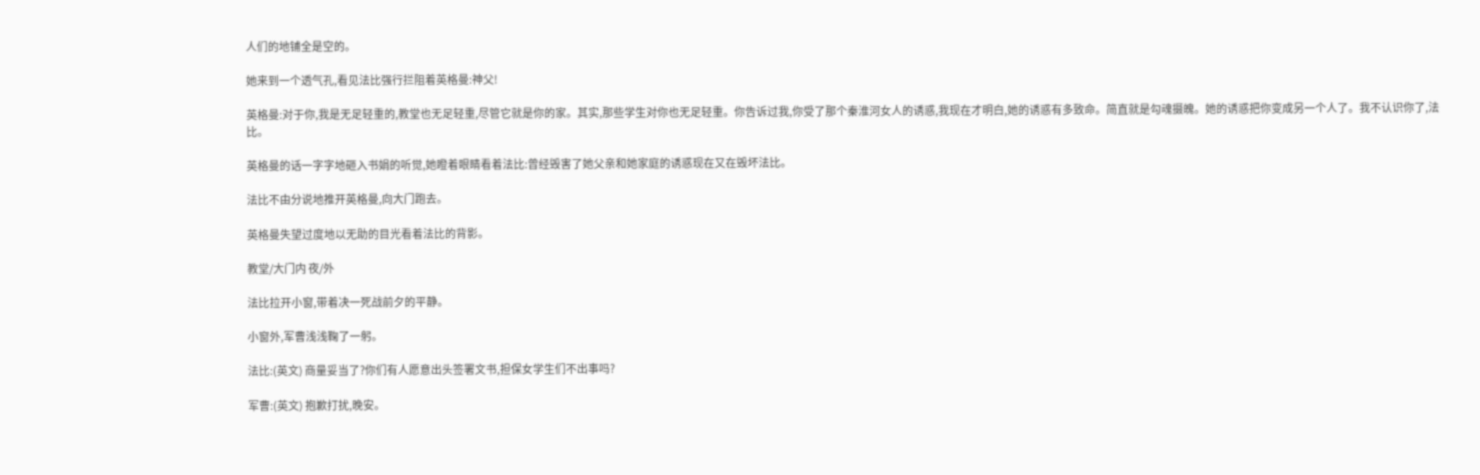人们的地铺全是空的。

她来到一个透气孔,看见法比强行拦阻着英格曼:神父!

英格曼:对于你,我是无足轻重的,教堂也无足轻重,尽管它就是你的家。其实,那些学生对你也无足轻重。你告诉过我,你受了那个秦淮河女人的诱惑,我现在才明白,她的诱惑有多致命。简直就是勾魂摄魄。她的诱惑把你变成另一个人了。我不认识你了,法比。

英格曼的话一字字地砸入书娟的听觉,她瞪着眼睛看着法比:曾经毁害了她父亲和她家庭的诱惑现在又在毁坏法比。

法比不由分说地推开英格曼,向大门跑去。

英格曼失望过度地以无助的目光看着法比的背影。

教堂/大门内 夜/外

法比拉开小窗,带着决一死战前夕的平静。

小窗外,军曹浅浅鞠了一躬。

法比:(英文) 商量妥当了?你们有人愿意出头签署文书,担保女学生们不出事吗?

军曹:(英文) 抱歉打扰,晚安。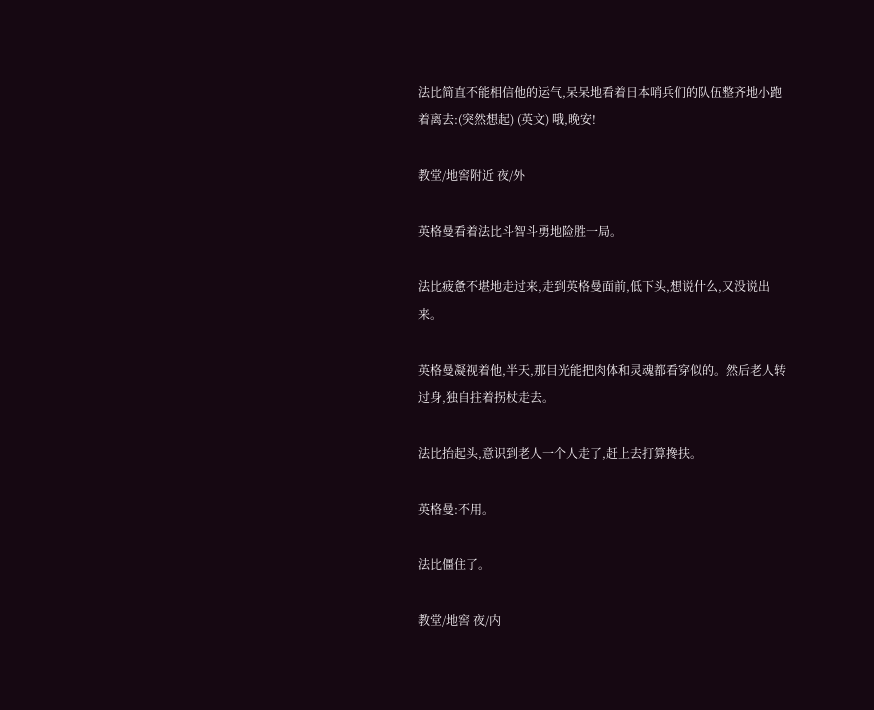法比简直不能相信他的运气,呆呆地看着日本哨兵们的队伍整齐地小跑着离去:(突然想起) (英文) 哦,晚安!

教堂/地窖附近 夜/外

英格曼看着法比斗智斗勇地险胜一局。

法比疲惫不堪地走过来,走到英格曼面前,低下头,想说什么,又没说出来。

英格曼凝视着他,半天,那目光能把肉体和灵魂都看穿似的。然后老人转过身,独自拄着拐杖走去。

法比抬起头,意识到老人一个人走了,赶上去打算搀扶。

英格曼:不用。

法比僵住了。

教堂/地窖 夜/内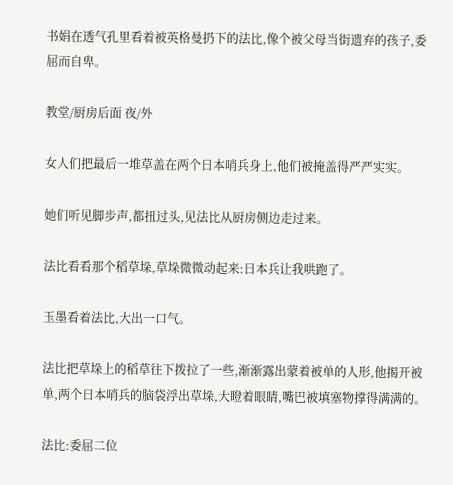书娟在透气孔里看着被英格曼扔下的法比,像个被父母当街遗弃的孩子,委屈而自卑。

教堂/厨房后面 夜/外

女人们把最后一堆草盖在两个日本哨兵身上,他们被掩盖得严严实实。

她们听见脚步声,都扭过头,见法比从厨房侧边走过来。

法比看看那个稻草垛,草垛微微动起来:日本兵让我哄跑了。

玉墨看着法比,大出一口气。

法比把草垛上的稻草往下拨拉了一些,渐渐露出蒙着被单的人形,他揭开被单,两个日本哨兵的脑袋浮出草垛,大瞪着眼睛,嘴巴被填塞物撑得满满的。

法比:委屈二位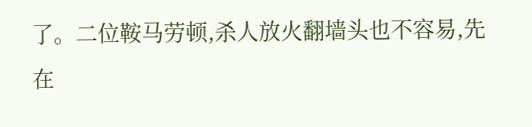了。二位鞍马劳顿,杀人放火翻墙头也不容易,先在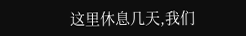这里休息几天,我们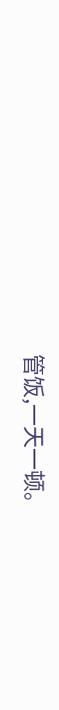管饭,一天一顿。